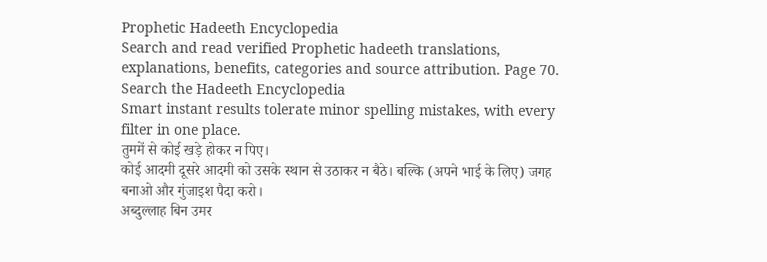Prophetic Hadeeth Encyclopedia
Search and read verified Prophetic hadeeth translations, explanations, benefits, categories and source attribution. Page 70.
Search the Hadeeth Encyclopedia
Smart instant results tolerate minor spelling mistakes, with every filter in one place.
तुममें से कोई खड़े होकर न पिए।
कोई आदमी दूसरे आदमी को उसके स्थान से उठाकर न बैठे। बल्कि (अपने भाई के लिए) जगह बनाओ और गुंजाइश पैदा करो।
अब्दुल्लाह बिन उमर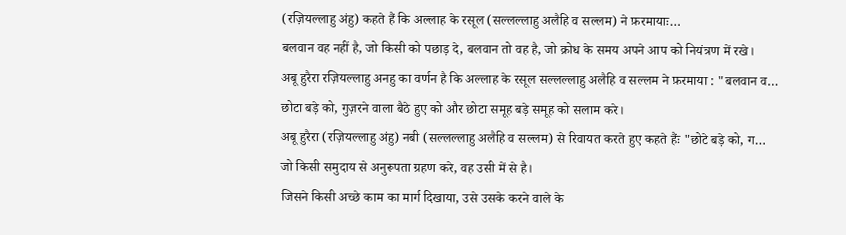(रज़ियल्लाहु अंहु) कहते हैं कि अल्लाह के रसूल (सल्लल्लाहु अलैहि व सल्लम) ने फ़रमायाः…
बलवान वह नहीं है, जो किसी को पछाड़ दे, बलवान तो वह है, जो क्रोध के समय अपने आप को नियंत्रण में रखे।
अबू हुरैरा रज़ियल्लाहु अनहु का वर्णन है कि अल्लाह के रसूल सल्लल्लाहु अलैहि व सल्लम ने फ़रमाया : "बलवान व…
छोटा बड़े को, गुज़रने वाला बैठे हुए को और छोटा समूह बड़े समूह को सलाम करे।
अबू हुरैरा (रज़ियल्लाहु अंहु) नबी (सल्लल्लाहु अलैहि व सल्लम) से रिवायत करते हुए कहते हैंः "छोटे बड़े को, ग…
जो किसी समुदाय से अनुरूपता ग्रहण करे, वह उसी में से है।
जिसने किसी अच्छे काम का मार्ग दिखाया, उसे उसके करने वाले के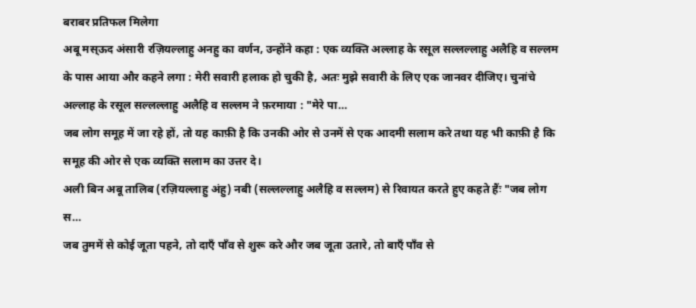बराबर प्रतिफल मिलेगा
अबू मस्ऊद अंसारी रज़ियल्लाहु अनहु का वर्णन, उन्होंने कहा : एक व्यक्ति अल्लाह के रसूल सल्लल्लाहु अलैहि व सल्लम के पास आया और कहने लगा : मेरी सवारी हलाक हो चुकी है, अतः मुझे सवारी के लिए एक जानवर दीजिए। चुनांचे अल्लाह के रसूल सल्लल्लाहु अलैहि व सल्लम ने फ़रमाया : "मेरे पा…
जब लोग समूह में जा रहे हों, तो यह काफ़ी है कि उनकी ओर से उनमें से एक आदमी सलाम करे तथा यह भी काफ़ी है कि समूह की ओर से एक व्यक्ति सलाम का उत्तर दे।
अली बिन अबू तालिब (रज़ियल्लाहु अंहु) नबी (सल्लल्लाहु अलैहि व सल्लम) से रिवायत करते हुए कहते हैंः "जब लोग स…
जब तुममें से कोई जूता पहने, तो दाएँ पाँव से शुरू करे और जब जूता उतारे, तो बाएँ पाँव से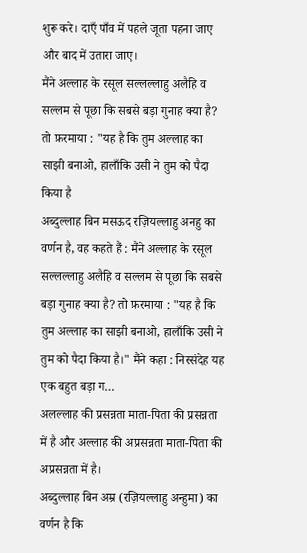शुरू करे। दाएँ पाँव में पहले जूता पहना जाए और बाद में उतारा जाए।
मैंने अल्लाह के रसूल सल्लल्लाहु अलैहि व सल्लम से पूछा कि सबसे बड़ा गुनाह क्या है? तो फ़रमाया : "यह है कि तुम अल्लाह का साझी बनाओ, हालाँकि उसी ने तुम को पैदा किया है
अब्दुल्लाह बिन मसऊद रज़ियल्लाहु अनहु का वर्णन है, वह कहते हैं : मैंने अल्लाह के रसूल सल्लल्लाहु अलैहि व सल्लम से पूछा कि सबसे बड़ा गुनाह क्या है? तो फ़रमाया : "यह है कि तुम अल्लाह का साझी बनाओ, हालाँकि उसी ने तुम को पैदा किया है।" मैंने कहा : निस्संदेह यह एक बहुत बड़ा ग…
अलल्लाह की प्रसन्नता माता-पिता की प्रसन्नता में है और अल्लाह की अप्रसन्नता माता-पिता की अप्रसन्नता में है।
अब्दुल्लाह बिन अम्र (रज़ियल्लाहु अन्हुमा) का वर्णन है कि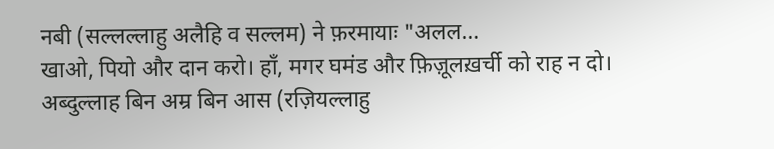नबी (सल्लल्लाहु अलैहि व सल्लम) ने फ़रमायाः "अलल…
खाओ, पियो और दान करो। हाँ, मगर घमंड और फ़िज़ूलख़र्ची को राह न दो।
अब्दुल्लाह बिन अम्र बिन आस (रज़ियल्लाहु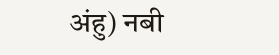अंहु) नबी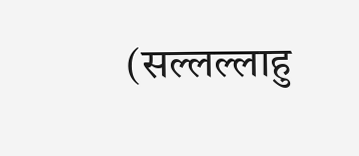(सल्लल्लाहु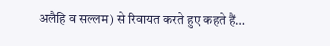अलैहि व सल्लम) से रिवायत करते हुए कहते हैं…